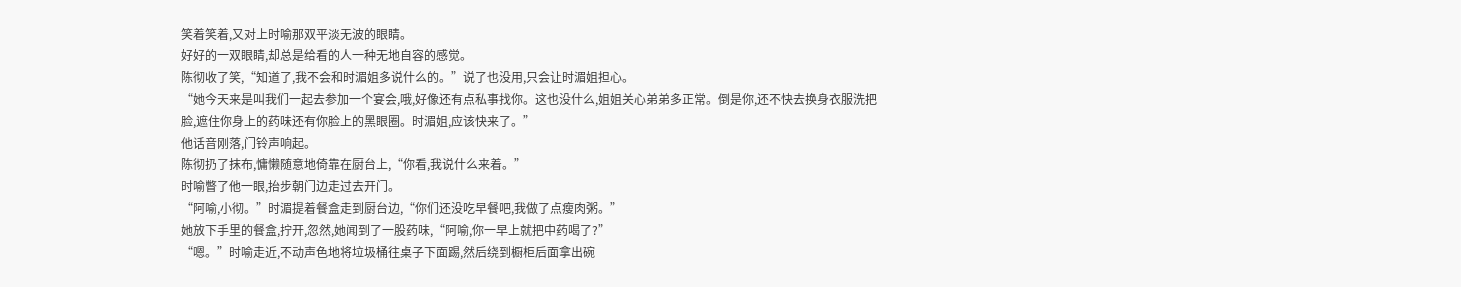笑着笑着,又对上时喻那双平淡无波的眼睛。
好好的一双眼睛,却总是给看的人一种无地自容的感觉。
陈彻收了笑,“知道了,我不会和时湄姐多说什么的。”说了也没用,只会让时湄姐担心。
“她今天来是叫我们一起去参加一个宴会,哦,好像还有点私事找你。这也没什么,姐姐关心弟弟多正常。倒是你,还不快去换身衣服洗把脸,遮住你身上的药味还有你脸上的黑眼圈。时湄姐,应该快来了。”
他话音刚落,门铃声响起。
陈彻扔了抹布,慵懒随意地倚靠在厨台上,“你看,我说什么来着。”
时喻瞥了他一眼,抬步朝门边走过去开门。
“阿喻,小彻。”时湄提着餐盒走到厨台边,“你们还没吃早餐吧,我做了点瘦肉粥。”
她放下手里的餐盒,拧开,忽然,她闻到了一股药味,“阿喻,你一早上就把中药喝了?”
“嗯。”时喻走近,不动声色地将垃圾桶往桌子下面踢,然后绕到橱柜后面拿出碗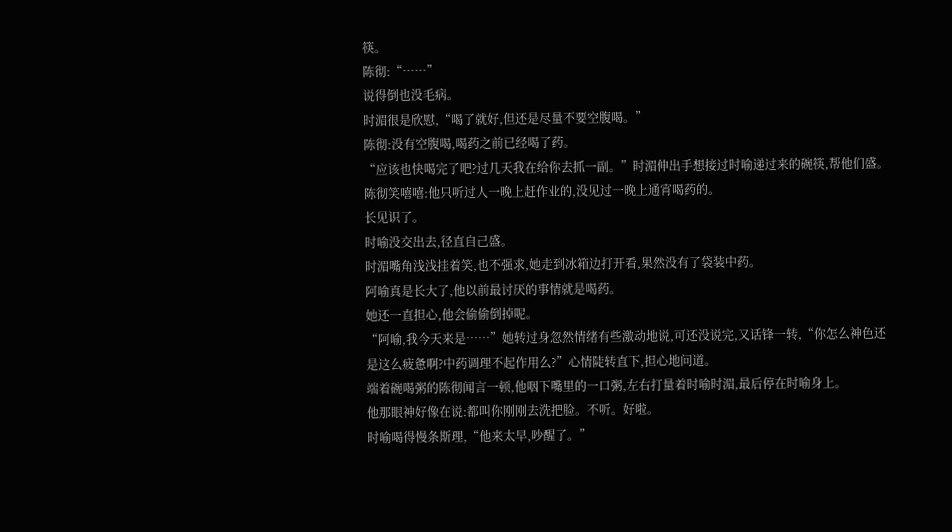筷。
陈彻:“……”
说得倒也没毛病。
时湄很是欣慰,“喝了就好,但还是尽量不要空腹喝。”
陈彻:没有空腹喝,喝药之前已经喝了药。
“应该也快喝完了吧?过几天我在给你去抓一副。”时湄伸出手想接过时喻递过来的碗筷,帮他们盛。
陈彻笑嘻嘻:他只听过人一晚上赶作业的,没见过一晚上通宵喝药的。
长见识了。
时喻没交出去,径直自己盛。
时湄嘴角浅浅挂着笑,也不强求,她走到冰箱边打开看,果然没有了袋装中药。
阿喻真是长大了,他以前最讨厌的事情就是喝药。
她还一直担心,他会偷偷倒掉呢。
“阿喻,我今天来是……”她转过身忽然情绪有些激动地说,可还没说完,又话锋一转,“你怎么神色还是这么疲惫啊?中药调理不起作用么?”心情陡转直下,担心地问道。
端着碗喝粥的陈彻闻言一顿,他咽下嘴里的一口粥,左右打量着时喻时湄,最后停在时喻身上。
他那眼神好像在说:都叫你刚刚去洗把脸。不听。好啦。
时喻喝得慢条斯理,“他来太早,吵醒了。”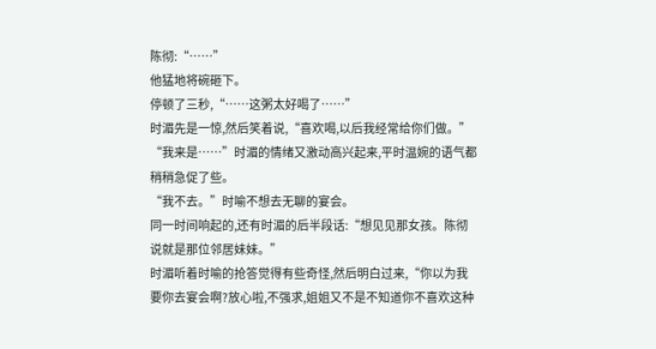陈彻:“……”
他猛地将碗砸下。
停顿了三秒,“……这粥太好喝了……”
时湄先是一惊,然后笑着说,“喜欢喝,以后我经常给你们做。”
“我来是……”时湄的情绪又激动高兴起来,平时温婉的语气都稍稍急促了些。
“我不去。”时喻不想去无聊的宴会。
同一时间响起的,还有时湄的后半段话:“想见见那女孩。陈彻说就是那位邻居妹妹。”
时湄听着时喻的抢答觉得有些奇怪,然后明白过来,“你以为我要你去宴会啊?放心啦,不强求,姐姐又不是不知道你不喜欢这种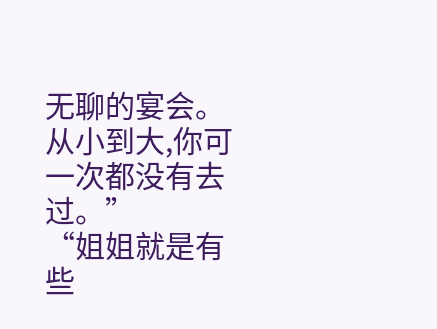无聊的宴会。从小到大,你可一次都没有去过。”
“姐姐就是有些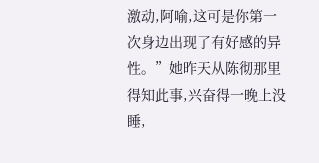激动,阿喻,这可是你第一次身边出现了有好感的异性。”她昨天从陈彻那里得知此事,兴奋得一晚上没睡,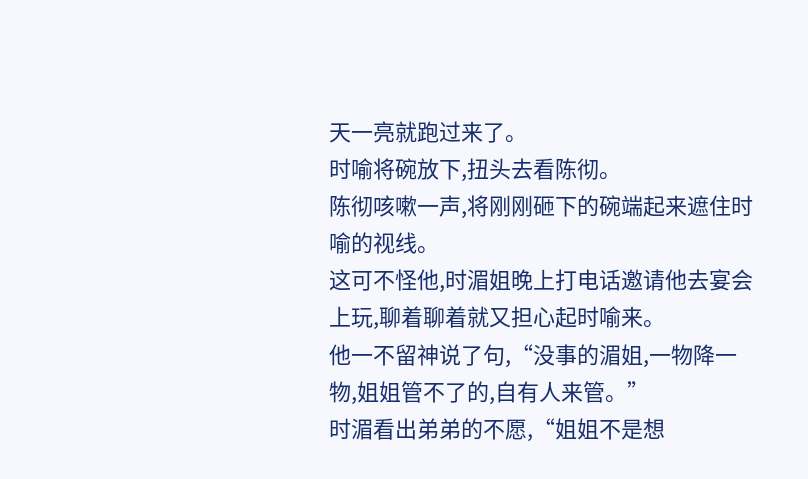天一亮就跑过来了。
时喻将碗放下,扭头去看陈彻。
陈彻咳嗽一声,将刚刚砸下的碗端起来遮住时喻的视线。
这可不怪他,时湄姐晚上打电话邀请他去宴会上玩,聊着聊着就又担心起时喻来。
他一不留神说了句,“没事的湄姐,一物降一物,姐姐管不了的,自有人来管。”
时湄看出弟弟的不愿,“姐姐不是想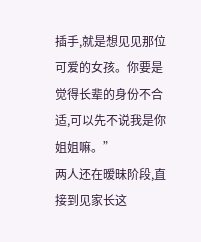插手,就是想见见那位可爱的女孩。你要是觉得长辈的身份不合适,可以先不说我是你姐姐嘛。”
两人还在暧昧阶段,直接到见家长这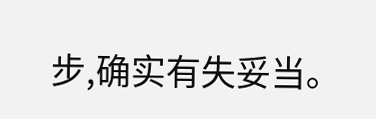步,确实有失妥当。